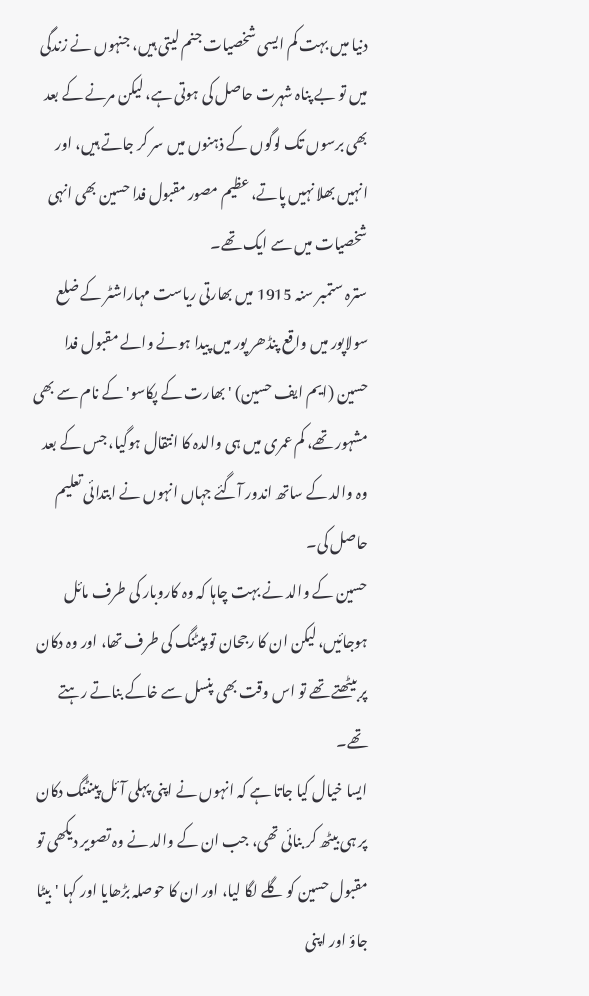دنیا میں بہت کم ایسی شخصیات جنم لیتی ہیں، جنہوں نے زندگی میں تو بے پناہ شہرت حاصل کی ہوتی ہے، لیکن مرنے کے بعد بھی برسوں تک لوگوں کے ذہنوں میں سر کر جاتے ہیں، اور انہیں بھلا نہیں پاتے، عظیم مصور مقبول فدا حسین بھی انہی شخصیات میں سے ایک تھے۔
سترہ ستمبر سنہ 1915 میں بھارتی ریاست مہاراشٹر کے ضلع سولاپور میں واقع پنڈھر پور میں پیدا ہونے والے مقبول فدا حسین (ایم ایف حسین) 'بھارت کے پکاسو' کے نام سے بھی مشہور تھے، کم عمری میں ہی والدہ کا انتقال ہوگیا، جس کے بعد وہ والد کے ساتھ اندور آگئے جہاں انہوں نے ابتدائی تعلیم حاصل کی۔
حسین کے والد نے بہت چاہا کہ وہ کاروبار کی طرف مائل ہوجائیں، لیکن ان کا رجحان تو پیٹنگ کی طرف تھا، اور وہ دکان پر بیٹھتے تھے تو اس وقت بھی پنسل سے خاکے بناتے رہتے تھے۔
ایسا خیال کیا جاتا ہے کہ انہوں نے اپنی پہلی آئل پینٹنگ دکان پر ہی بیٹھ کر بنائی تھی، جب ان کے والد نے وہ تصویر دیکھی تو مقبول حسین کو گلے لگا لیا، اور ان کا حوصلہ بڑھایا اور کہا 'بیٹا جاؤ اور اپنی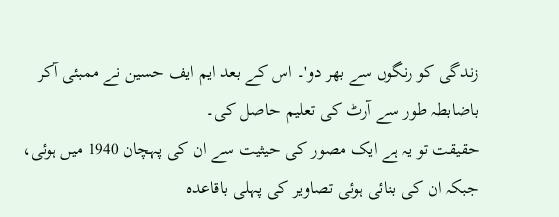زندگی کو رنگوں سے بھر دو'۔ اس کے بعد ایم ایف حسین نے ممبئی آکر باضابطہ طور سے آرٹ کی تعلیم حاصل کی۔
حقیقت تو یہ ہے ایک مصور کی حیثیت سے ان کی پہچان 1940 میں ہوئی، جبکہ ان کی بنائی ہوئی تصاویر کی پہلی باقاعدہ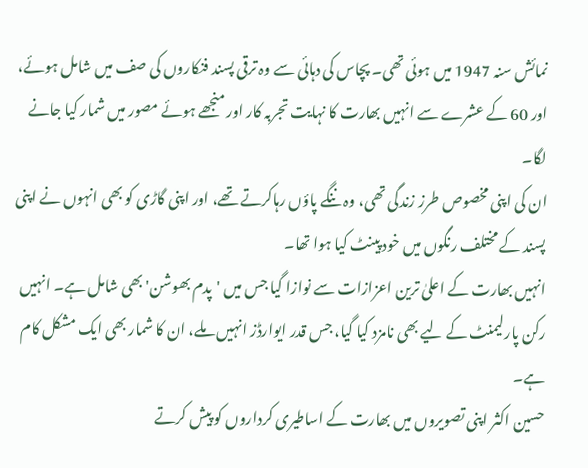نمائش سنہ 1947 میں ہوئی تھی۔ پچاس کی دہائی سے وہ ترقی پسند فنکاروں کی صف میں شامل ہوئے، اور 60 کے عشرے سے انہیں بھارت کا نہایت تجربہ کار اور منجھے ہوئے مصور میں شمار کیا جانے لگا۔
ان کی اپنی مخصوص طرز زندگی تھی، وہ ننگے پاؤں رہاکرتے تھے، اور اپنی گاڑی کو بھی انہوں نے اپنی پسند کے مختلف رنگوں میں خود پینٹ کیا ہوا تھا۔
انہیں بھارت کے اعلیٰ ترین اعزازات سے نوازا گیا جس میں 'پدم بھوشن' بھی شامل ہے۔ انہیں رکن پارلیمنٹ کے لیے بھی نامزد کیا گیا، جس قدر ایوارڈز انہیں ملے، ان کا شمار بھی ایک مشکل کام ہے۔
حسین اکثر اپنی تصویروں میں بھارت کے اساطیری کرداروں کو پیش کرتے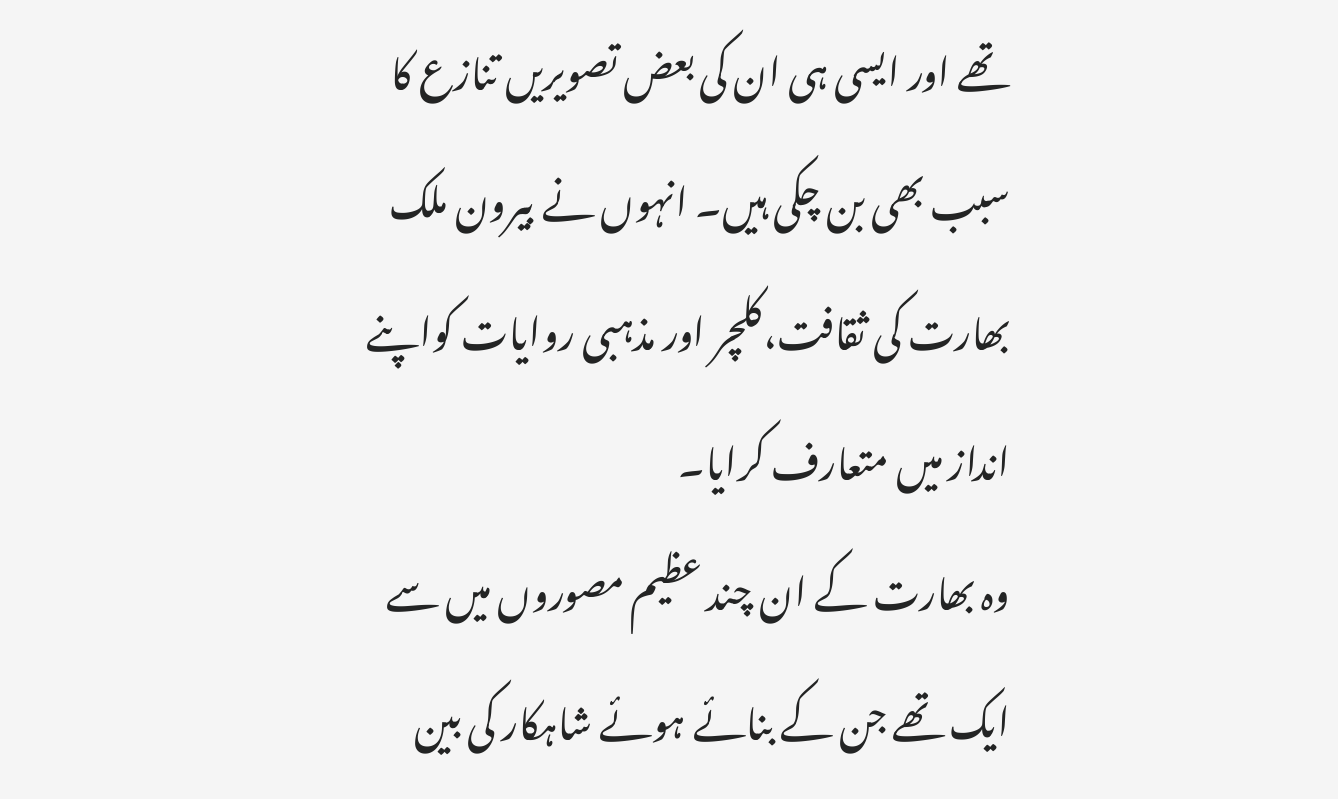تھے اور ایسی ہی ان کی بعض تصویریں تنازع کا سبب بھی بن چکی ہیں۔ انہوں نے بیرون ملک بھارت کی ثقافت،کلچر اور مذہبی روایات کواپنے انداز میں متعارف کرایا۔
وہ بھارت کے ان چند عظیم مصوروں میں سے ایک تھے جن کے بنائے ہوئے شاہکار کی بین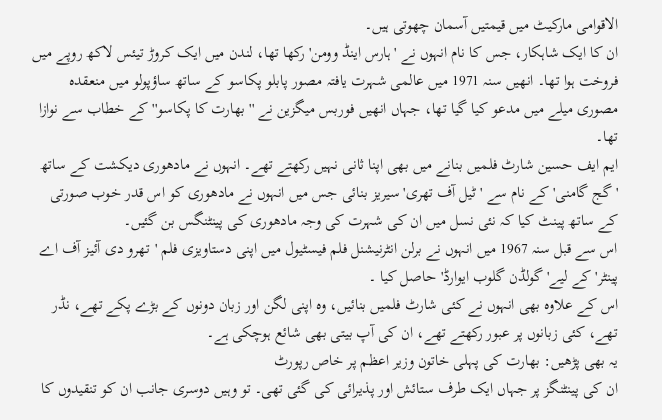الاقوامی مارکیٹ میں قیمتیں آسمان چھوتی ہیں۔
ان کا ایک شاہکار، جس کا نام انہوں نے 'ہارس اینڈ وومن' رکھا تھا، لندن میں ایک کروڑ تیئس لاکھ روپے میں فروخت ہوا تھا۔ انھیں سنہ 1971 میں عالمی شہرت یافتہ مصور پابلو پکاسو کے ساتھ ساؤپولو میں منعقدہ مصوری میلے میں مدعو کیا گیا تھا، جہاں انھیں فوربس میگزین نے ''بھارت کا پکاسو'' کے خطاب سے نوازا تھا۔
ایم ایف حسین شارٹ فلمیں بنانے میں بھی اپنا ثانی نہیں رکھتے تھے۔ انہوں نے مادھوری دیکشت کے ساتھ 'گج گامنی' کے نام سے 'ٹیل آف تھری' سیریز بنائی جس میں انہوں نے مادھوری کو اس قدر خوب صورتی کے ساتھ پینٹ کیا کہ نئی نسل میں ان کی شہرت کی وجہ مادھوری کی پینٹنگس بن گئیں۔
اس سے قبل سنہ 1967 میں انہوں نے برلن انٹرنیشنل فلم فیسٹیول میں اپنی دستاویزی فلم 'تھرو دی آئیز آف اے پینٹر' کے لیے' گولڈن گلوب ایوارڈ' حاصل کیا ۔
اس کے علاوہ بھی انہوں نے کئی شارٹ فلمیں بنائیں، وہ اپنی لگن اور زبان دونوں کے بڑے پکے تھے، نڈر تھے، کئی زبانوں پر عبور رکھتے تھے، ان کی آپ بیتی بھی شائع ہوچکی ہے۔
یہ بھی پڑھیں: بھارت کی پہلی خاتون وزیر اعظم پر خاص رپورٹ
ان کی پینٹنگز پر جہاں ایک طرف ستائش اور پذیرائی کی گئی تھی۔ تو وہیں دوسری جانب ان کو تنقیدوں کا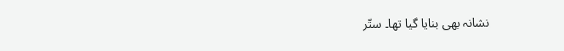نشانہ بھی بنایا گیا تھا۔ ستّر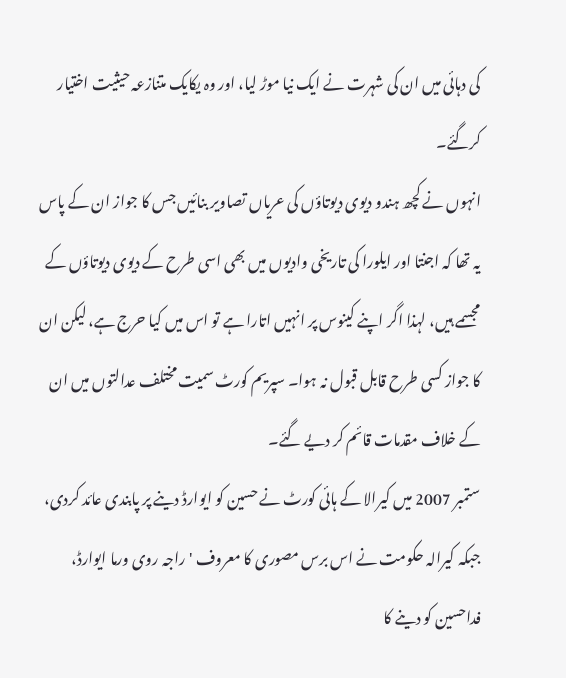کی دہائی میں ان کی شہرت نے ایک نیا موڑ لیا، اور وہ یکایک متنازعہ حیثیت اختیار کرگئے۔
انہوں نے کچھ ہندو دیوی دیوتاؤں کی عریاں تصاویر بنائیں جس کا جواز ان کے پاس یہ تھا کہ اجنتا اور ایلورا کی تاریخی وادیوں میں بھی اسی طرح کے دیوی دیوتاؤں کے مجسمے ہیں، لہذا اگر اپنے کینوس پر انہیں اتارا ہے تو اس میں کیا حرج ہے، لیکن ان کا جواز کسی طرح قابل قبول نہ ہوا۔ سپریم کورٹ سمیت مختلف عدالتوں میں ان کے خلاف مقدمات قائم کر دیے گئے۔
ستمبر 2007 میں کیرالا کے ہائی کورٹ نے حسین کو ایوارڈ دینے پر پابندی عائد کردی، جبکہ کیرالہ حکومت نے اس برس مصوری کا معروف 'راجہ روی ورما ایوارڈ، فداحسین کو دینے کا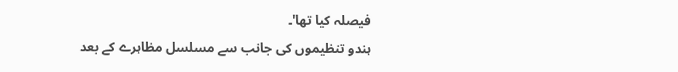فیصلہ کیا تھا'۔
ہندو تنظیموں کی جانب سے مسلسل مظاہرے کے بعد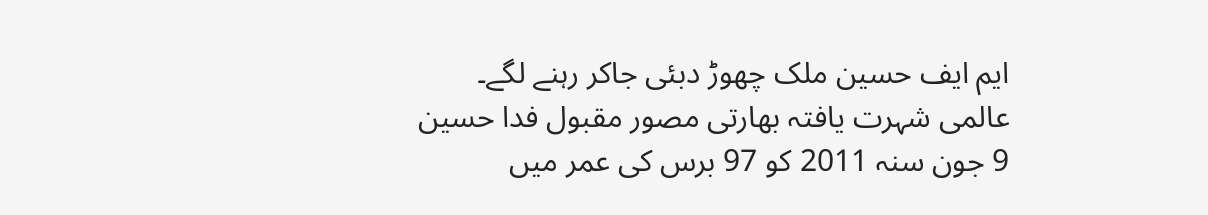ایم ایف حسین ملک چھوڑ دبئی جاکر رہنے لگے۔
عالمی شہرت یافتہ بھارتی مصور مقبول فدا حسین 9 جون سنہ 2011 کو 97 برس کی عمر میں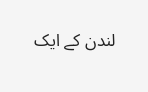لندن کے ایک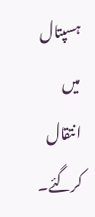ہسپتال میں انتقال کرگئے۔